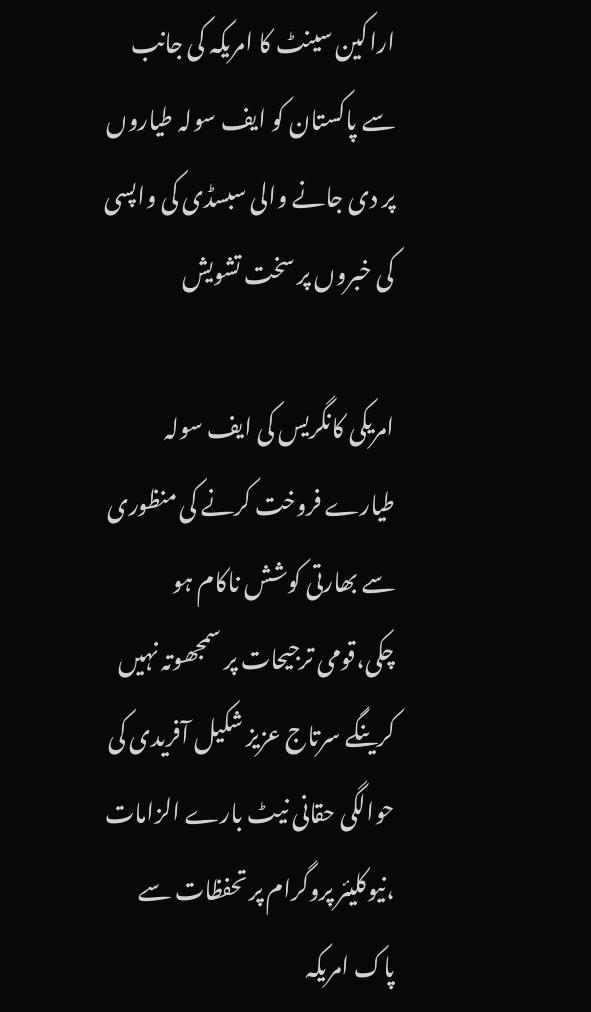اراکین سینٹ کا امریکہ کی جانب سے پاکستان کو ایف سولہ طیاروں پر دی جانے والی سبسڈی کی واپسی کی خبروں پر سخت تشویش

امریکی کانگریس کی ایف سولہ طیارے فروخت کرنے کی منظوری سے بھارتی کوشش ناکام ہو چکی،قومی ترجیحات پر سمجھوتہ نہیں کرینگے سرتاج عزیز شکیل آفریدی کی حوالگی حقانی نیٹ بارے الزامات ،نیوکلیئر پروگرام پر تحفظات سے پاک امریکہ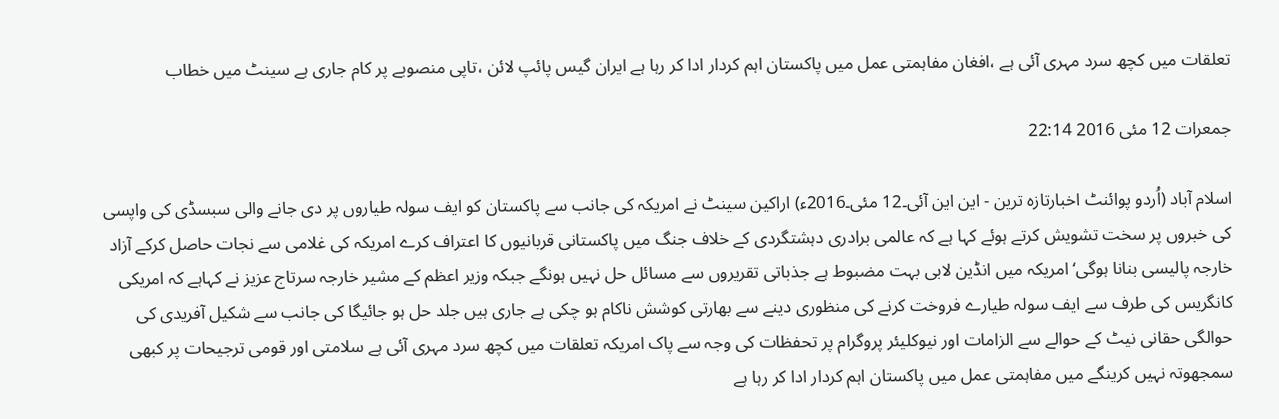تعلقات میں کچھ سرد مہری آئی ہے ،افغان مفاہمتی عمل میں پاکستان اہم کردار ادا کر رہا ہے ایران گیس پائپ لائن ،تاپی منصوبے پر کام جاری ہے سینٹ میں خطاب

جمعرات 12 مئی 2016 22:14

اسلام آباد (اُردو پوائنٹ اخبارتازہ ترین - این این آئی۔12 مئی۔2016ء) اراکین سینٹ نے امریکہ کی جانب سے پاکستان کو ایف سولہ طیاروں پر دی جانے والی سبسڈی کی واپسی کی خبروں پر سخت تشویش کرتے ہوئے کہا ہے کہ عالمی برادری دہشتگردی کے خلاف جنگ میں پاکستانی قربانیوں کا اعتراف کرے امریکہ کی غلامی سے نجات حاصل کرکے آزاد خارجہ پالیسی بنانا ہوگی‘ امریکہ میں انڈین لابی بہت مضبوط ہے جذباتی تقریروں سے مسائل حل نہیں ہونگے جبکہ وزیر اعظم کے مشیر خارجہ سرتاج عزیز نے کہاہے کہ امریکی کانگریس کی طرف سے ایف سولہ طیارے فروخت کرنے کی منظوری دینے سے بھارتی کوشش ناکام ہو چکی ہے جاری ہیں جلد حل ہو جائیگا کی جانب سے شکیل آفریدی کی حوالگی حقانی نیٹ کے حوالے سے الزامات اور نیوکلیئر پروگرام پر تحفظات کی وجہ سے پاک امریکہ تعلقات میں کچھ سرد مہری آئی ہے سلامتی اور قومی ترجیحات پر کبھی سمجھوتہ نہیں کرینگے میں مفاہمتی عمل میں پاکستان اہم کردار ادا کر رہا ہے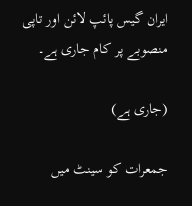ایران گیس پائپ لائن اور تاپی منصوبے پر کام جاری ہے۔

(جاری ہے)

جمعرات کو سینٹ میں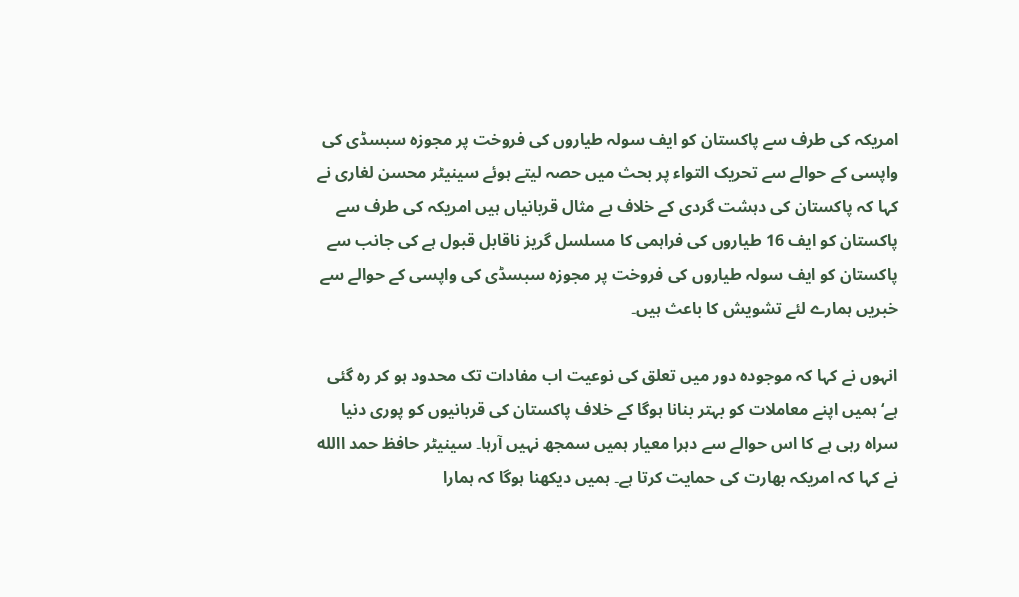امریکہ کی طرف سے پاکستان کو ایف سولہ طیاروں کی فروخت پر مجوزہ سبسڈی کی واپسی کے حوالے سے تحریک التواء پر بحث میں حصہ لیتے ہوئے سینیٹر محسن لغاری نے کہا کہ پاکستان کی دہشت گردی کے خلاف بے مثال قربانیاں ہیں امریکہ کی طرف سے پاکستان کو ایف 16 طیاروں کی فراہمی کا مسلسل گریز ناقابل قبول ہے کی جانب سے پاکستان کو ایف سولہ طیاروں کی فروخت پر مجوزہ سبسڈی کی واپسی کے حوالے سے خبریں ہمارے لئے تشویش کا باعث ہیں۔

انہوں نے کہا کہ موجودہ دور میں تعلق کی نوعیت اب مفادات تک محدود ہو کر رہ گئی ہے‘ ہمیں اپنے معاملات کو بہتر بنانا ہوگا کے خلاف پاکستان کی قربانیوں کو پوری دنیا سراہ رہی ہے کا اس حوالے سے دہرا معیار ہمیں سمجھ نہیں آرہا۔ سینیٹر حافظ حمد االله نے کہا کہ امریکہ بھارت کی حمایت کرتا ہے۔ ہمیں دیکھنا ہوگا کہ ہمارا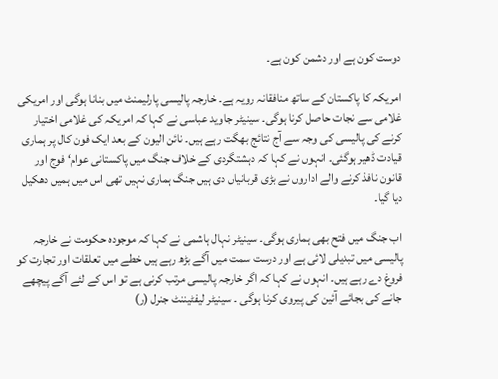دوست کون ہے اور دشمن کون ہے۔

امریکہ کا پاکستان کے ساتھ منافقانہ رویہ ہے۔ خارجہ پالیسی پارلیمنٹ میں بنانا ہوگی اور امریکی غلامی سے نجات حاصل کرنا ہوگی۔ سینیٹر جاوید عباسی نے کہا کہ امریکہ کی غلامی اختیار کرنے کی پالیسی کی وجہ سے آج نتائج بھگت رہے ہیں۔ نائن الیون کے بعد ایک فون کال پر ہماری قیادت ڈھیر ہوگئی۔ انہوں نے کہا کہ دہشتگردی کے خلاف جنگ میں پاکستانی عوام‘ فوج اور قانون نافذ کرنے والے اداروں نے بڑی قربانیاں دی ہیں جنگ ہماری نہیں تھی اس میں ہمیں دھکیل دیا گیا۔

اب جنگ میں فتح بھی ہماری ہوگی۔ سینیٹر نہال ہاشمی نے کہا کہ موجودہ حکومت نے خارجہ پالیسی میں تبدیلی لائی ہے اور درست سمت میں آگے بڑھ رہے ہیں خطے میں تعلقات اور تجارت کو فروغ دے رہے ہیں۔ انہوں نے کہا کہ اگر خارجہ پالیسی مرتب کرنی ہے تو اس کے لئے آگے پیچھے جانے کی بجائے آئین کی پیروی کرنا ہوگی ۔ سینیٹر لیفٹیننٹ جنرل (ر)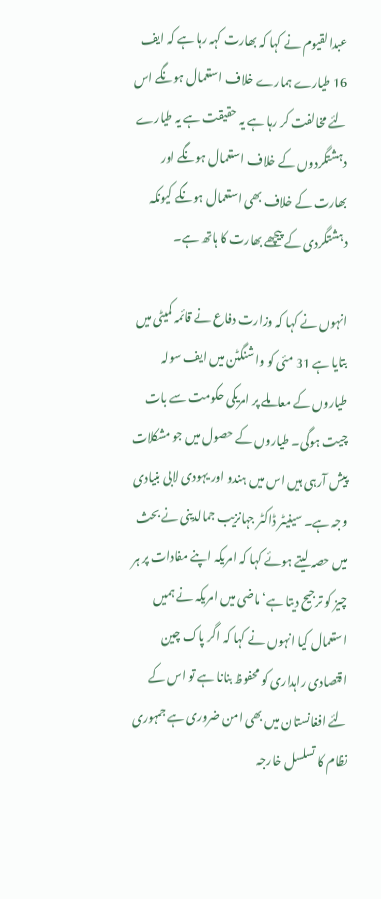عبدالقیوم نے کہا کہ بھارت کہہ رہا ہے کہ ایف 16 طیارے ہمارے خلاف استعمال ہونگے اس لئے مخالفت کر رہا ہے یہ حقیقت ہے یہ طیارے دہشتگردوں کے خلاف استعمال ہونگے اور بھارت کے خلاف بھی استعمال ہونگے کیونکہ دہشتگردی کے پیچھے بھارت کا ہاتھ ہے۔

انہوں نے کہا کہ وزارت دفاع نے قائمہ کمیٹی میں بتایا ہے 31 مئی کو واشنگٹن میں ایف سولہ طیاروں کے معاملے پر امریکی حکومت سے بات چیت ہوگی۔ طیاروں کے حصول میں جو مشکلات پیش آرہی ہیں اس میں ہندو اور یہودی لابی بنیادی وجہ ہے۔ سینیٹر ڈاکٹر جہانزیب جمالدینی نے بحث میں حصہ لیتے ہوئے کہا کہ امریکہ اپنے مفادات پر ہر چیز کو ترجیح دیتا ہے‘ ماضی میں امریکہ نے ہمیں استعمال کیا انہوں نے کہا کہ اگر پاک چین اقتصادی راہداری کو محفوظ بنانا ہے تو اس کے لئے افغانستان میں بھی امن ضروری ہے جمہوری نظام کا تسلسل خارجہ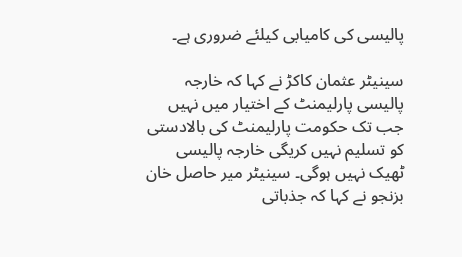پالیسی کی کامیابی کیلئے ضروری ہے۔

سینیٹر عثمان کاکڑ نے کہا کہ خارجہ پالیسی پارلیمنٹ کے اختیار میں نہیں جب تک حکومت پارلیمنٹ کی بالادستی کو تسلیم نہیں کریگی خارجہ پالیسی ٹھیک نہیں ہوگی۔ سینیٹر میر حاصل خان بزنجو نے کہا کہ جذباتی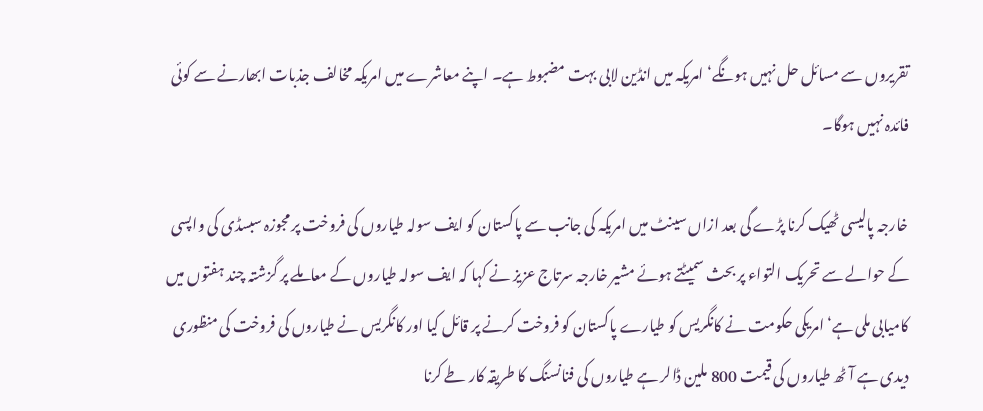تقریروں سے مسائل حل نہیں ہونگے‘ امریکہ میں انڈین لابی بہت مضبوط ہے۔ اپنے معاشرے میں امریکہ مخالف جذبات ابھارنے سے کوئی فائدہ نہیں ہوگا۔

خارجہ پالیسی ٹھیک کرنا پڑے گی بعد ازاں سینٹ میں امریکہ کی جانب سے پاکستان کو ایف سولہ طیاروں کی فروخت پر مجوزہ سبسڈی کی واپسی کے حوالے سے تحریک التواء پر بحث سمیٹتے ہوئے مشیر خارجہ سرتاج عزیز نے کہا کہ ایف سولہ طیاروں کے معاملے پر گزشتہ چند ہفتوں میں کامیابی ملی ہے‘ امریکی حکومت نے کانگریس کو طیارے پاکستان کو فروخت کرنے پر قائل کیا اور کانگریس نے طیاروں کی فروخت کی منظوری دیدی ہے آٹھ طیاروں کی قیمت 800 ملین ڈالر ہے طیاروں کی فنانسنگ کا طریقہ کار طے کرنا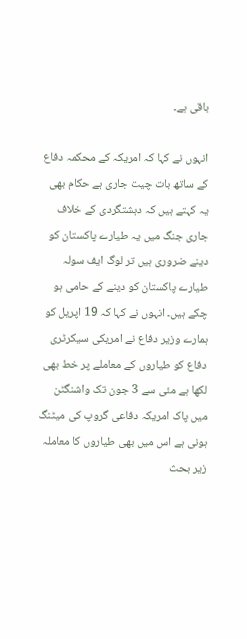باقی ہے۔

انہوں نے کہا کہ امریکہ کے محکمہ دفاع کے ساتھ بات چیت جاری ہے حکام بھی یہ کہتے ہیں کہ دہشتگردی کے خلاف جاری جنگ میں یہ طیارے پاکستان کو دینے ضروری ہیں تر لوگ ایف سولہ طیارے پاکستان کو دینے کے حامی ہو چکے ہیں۔ انہوں نے کہا کہ 19 اپریل کو ہمارے وزیر دفاع نے امریکی سیکرٹری دفاع کو طیاروں کے معاملے پر خط بھی لکھا ہے مئی سے 3 جون تک واشنگٹن میں پاک امریکہ دفاعی گروپ کی میٹنگ ہونی ہے اس میں بھی طیاروں کا معاملہ زیر بحث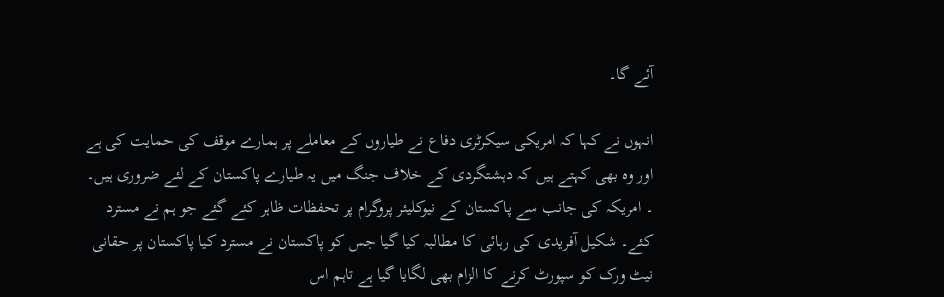آئے گا۔

انہوں نے کہا کہ امریکی سیکرٹری دفاع نے طیاروں کے معاملے پر ہمارے موقف کی حمایت کی ہے اور وہ بھی کہتے ہیں کہ دہشتگردی کے خلاف جنگ میں یہ طیارے پاکستان کے لئے ضروری ہیں۔ ۔ امریکہ کی جانب سے پاکستان کے نیوکلیئر پروگرام پر تحفظات ظاہر کئے گئے جو ہم نے مسترد کئے۔ شکیل آفریدی کی رہائی کا مطالبہ کیا گیا جس کو پاکستان نے مسترد کیا پاکستان پر حقانی نیٹ ورک کو سپورٹ کرنے کا الزام بھی لگایا گیا ہے تاہم اس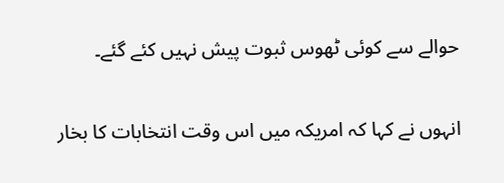حوالے سے کوئی ٹھوس ثبوت پیش نہیں کئے گئے۔

انہوں نے کہا کہ امریکہ میں اس وقت انتخابات کا بخار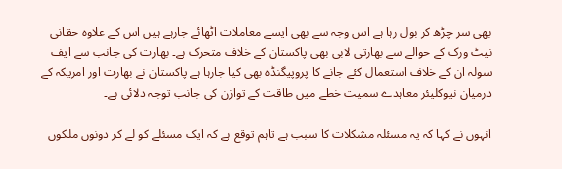بھی سر چڑھ کر بول رہا ہے اس وجہ سے بھی ایسے معاملات اٹھائے جارہے ہیں اس کے علاوہ حقانی نیٹ ورک کے حوالے سے بھارتی لابی بھی پاکستان کے خلاف متحرک ہے۔ بھارت کی جانب سے ایف سولہ ان کے خلاف استعمال کئے جانے کا پروپیگنڈہ بھی کیا جارہا ہے پاکستان نے بھارت اور امریکہ کے درمیان نیوکلیئر معاہدے سمیت خطے میں طاقت کے توازن کی جانب توجہ دلائی ہے۔

انہوں نے کہا کہ یہ مسئلہ مشکلات کا سبب ہے تاہم توقع ہے کہ ایک مسئلے کو لے کر دونوں ملکوں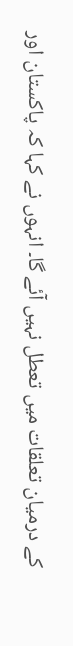کے درمیان تعلقات میں تعطل نہیں آئے گا۔ انہوں نے کہا کہ پاکستان اور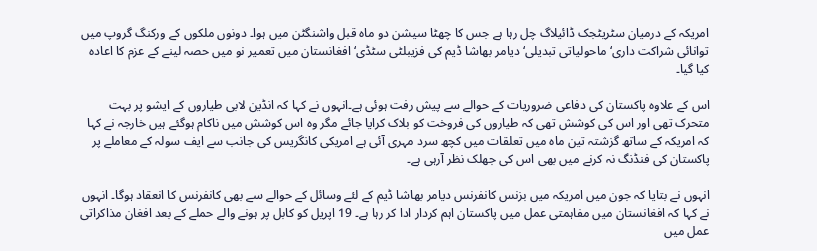امریکہ کے درمیان سٹریٹجک ڈائیلاگ چل رہا ہے جس کا چھٹا سیشن دو ماہ قبل واشنگٹن میں ہوا۔ دونوں ملکوں کے ورکنگ گروپ میں توانائی شراکت داری‘ ماحولیاتی تبدیلی‘ دیامر بھاشا ڈیم کی فزیبلٹی سٹڈی‘ افغانستان میں تعمیر نو میں حصہ لینے کے عزم کا اعادہ کیا گیا۔

اس کے علاوہ پاکستان کی دفاعی ضروریات کے حوالے سے پیش رفت ہوئی ہے۔انہوں نے کہا کہ انڈین لابی طیاروں کے ایشو پر بہت متحرک تھی اور اس کی کوشش تھی کہ طیاروں کی فروخت کو بلاک کرایا جائے مگر وہ اس کوشش میں ناکام ہوگئے ہیں خارجہ نے کہا کہ امریکہ کے ساتھ گزشتہ تین ماہ میں تعلقات میں کچھ سرد مہری آئی ہے امریکی کانگریس کی جانب سے ایف سولہ کے معاملے پر پاکستان کی فنڈنگ نہ کرنے میں بھی اس کی جھلک نظر آرہی ہے۔

انہوں نے بتایا کہ جون میں امریکہ میں بزنس کانفرنس دیامر بھاشا ڈیم کے لئے وسائل کے حوالے سے بھی کانفرنس کا انعقاد ہوگا۔ انہوں نے کہا کہ افغانستان میں مفاہمتی عمل میں پاکستان اہم کردار ادا کر رہا ہے۔ 19 اپریل کو کابل پر ہونے والے حملے کے بعد افغان مذاکراتی عمل میں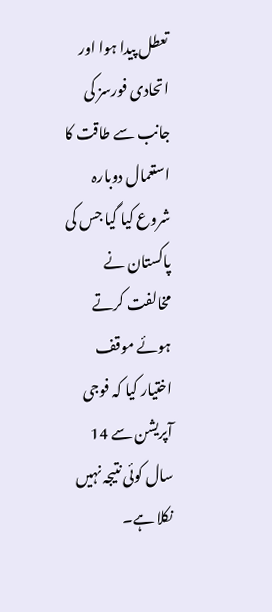تعطل پیدا ہوا اور اتحادی فورسز کی جانب سے طاقت کا استعمال دوبارہ شروع کیا گیا جس کی پاکستان نے مخالفت کرتے ہوئے موقف اختیار کیا کہ فوجی آپریشن سے 14 سال کوئی نتیجہ نہیں نکلا ہے۔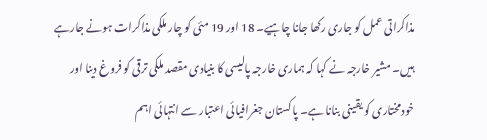مذاکراتی عمل کو جاری رکھا جانا چاہیے۔ 18 اور 19 مئی کو چار ملکی مذاکرات ہونے جارہے ہیں۔ مشیر خارجہ نے کہا کہ ہماری خارجہ پالیسی کا بنیادی مقصد ملکی ترقی کو فروغ دینا اور خودمختاری کو یقینی بنانا ہے۔ پاکستان جغرافیائی اعتبار سے انتہائی اہم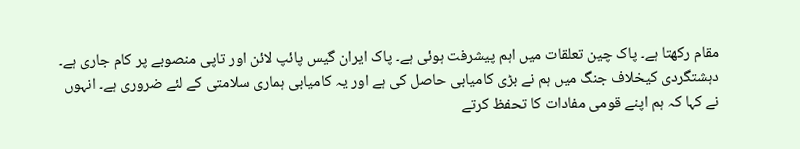مقام رکھتا ہے۔ پاک چین تعلقات میں اہم پیشرفت ہوئی ہے۔ پاک ایران گیس پائپ لائن اور تاپی منصوبے پر کام جاری ہے۔ دہشتگردی کیخلاف جنگ میں ہم نے بڑی کامیابی حاصل کی ہے اور یہ کامیابی ہماری سلامتی کے لئے ضروری ہے۔ انہوں نے کہا کہ ہم اپنے قومی مفادات کا تحفظ کرتے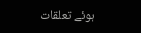ہوئے تعلقات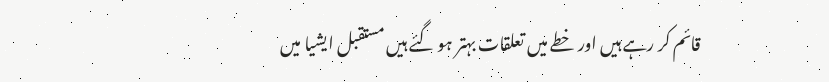قائم کر رہے ہیں اور خطے میں تعلقات بہتر ہو گئے ہیں مستقبل ایشیا میں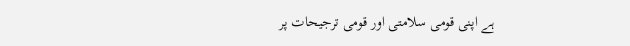ہے اپنی قومی سلامتی اور قومی ترجیحات پر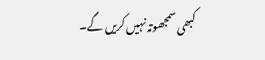کبھی سمجھوتہ نہیں کریں گے۔